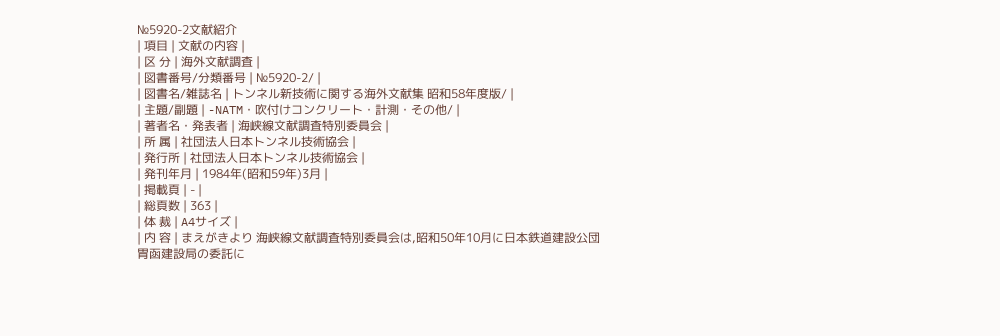№5920-2文献紹介
| 項目 | 文献の内容 |
| 区 分 | 海外文献調査 |
| 図書番号/分類番号 | №5920-2/ |
| 図書名/雑誌名 | トンネル新技術に関する海外文献集 昭和58年度版/ |
| 主題/副題 | -NATM・吹付けコンクリート・計測・その他/ |
| 著者名・発表者 | 海峡線文献調査特別委員会 |
| 所 属 | 社団法人日本トンネル技術協会 |
| 発行所 | 社団法人日本トンネル技術協会 |
| 発刊年月 | 1984年(昭和59年)3月 |
| 掲載頁 | - |
| 総頁数 | 363 |
| 体 裁 | A4サイズ |
| 内 容 | まえがきより 海峡線文献調査特別委員会は,昭和50年10月に日本鉄道建設公団胃函建設局の委託に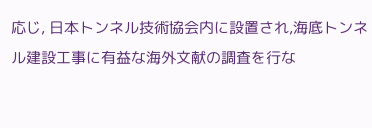応じ, 日本トンネル技術協会内に設置され,海底トンネル建設工事に有益な海外文献の調査を行な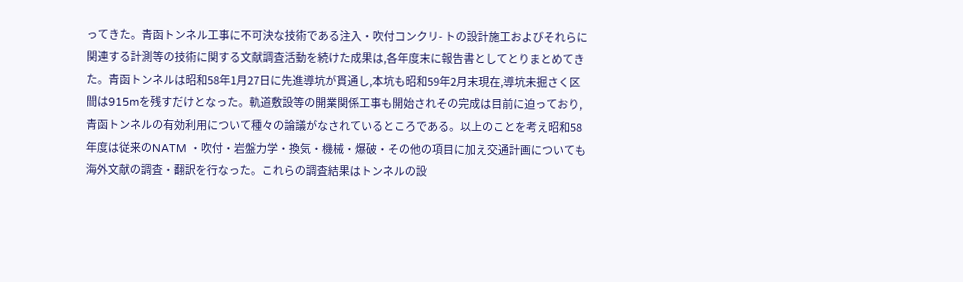ってきた。青函トンネル工事に不可決な技術である注入・吹付コンクリ- トの設計施工およびそれらに関連する計測等の技術に関する文献調査活動を続けた成果は,各年度末に報告書としてとりまとめてきた。青函トンネルは昭和58年1月27日に先進導坑が貫通し,本坑も昭和59年2月末現在,導坑未掘さく区間は915mを残すだけとなった。軌道敷設等の開業関係工事も開始されその完成は目前に迫っており,青函トンネルの有効利用について種々の論議がなされているところである。以上のことを考え昭和58年度は従来のNATM ・吹付・岩盤力学・換気・機械・爆破・その他の項目に加え交通計画についても海外文献の調査・翻訳を行なった。これらの調査結果はトンネルの設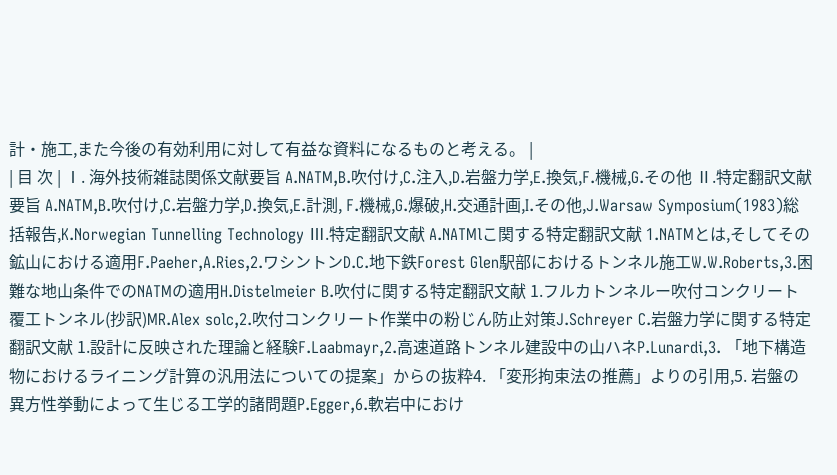計・施工,また今後の有効利用に対して有益な資料になるものと考える。 |
| 目 次 | Ⅰ. 海外技術雑誌関係文献要旨 A.NATM,B.吹付け,C.注入,D.岩盤力学,E.換気,F.機械,G.その他 Ⅱ.特定翻訳文献要旨 A.NATM,B.吹付け,C.岩盤力学,D.換気,E.計測, F.機械,G.爆破,H.交通計画,I.その他,J.Warsaw Symposium(1983)総括報告,K.Norwegian Tunnelling Technology Ⅲ.特定翻訳文献 A.NATMlこ関する特定翻訳文献 1.NATMとは,そしてその鉱山における適用F.Paeher,A.Ries,2.ワシントンD.C.地下鉄Forest Glen駅部におけるトンネル施工W.W.Roberts,3.困難な地山条件でのNATMの適用H.Distelmeier B.吹付に関する特定翻訳文献 1.フルカトンネルー吹付コンクリート覆工トンネル(抄訳)MR.Alex solc,2.吹付コンクリート作業中の粉じん防止対策J.Schreyer C.岩盤力学に関する特定翻訳文献 1.設計に反映された理論と経験F.Laabmayr,2.高速道路トンネル建設中の山ハネP.Lunardi,3. 「地下構造物におけるライニング計算の汎用法についての提案」からの抜粋4. 「変形拘束法の推薦」よりの引用,5. 岩盤の異方性挙動によって生じる工学的諸問題P.Egger,6.軟岩中におけ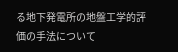る地下発電所の地盤工学的評価の手法について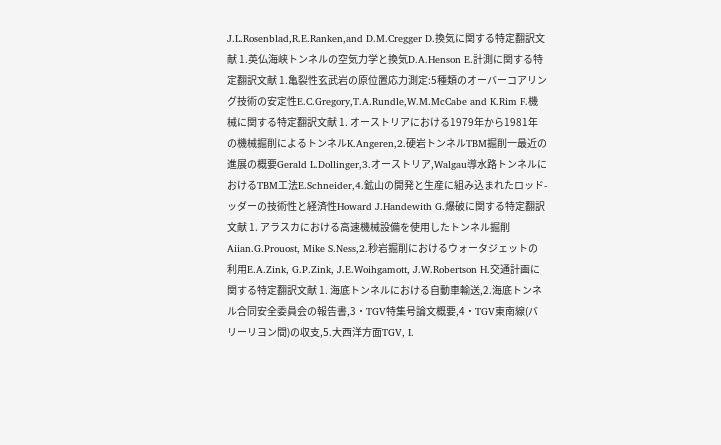J.L.Rosenblad,R.E.Ranken,and D.M.Cregger D.換気に関する特定翻訳文献 1.英仏海峡トンネルの空気力学と換気D.A.Henson E.計測に関する特定翻訳文献 1.亀裂性玄武岩の原位置応力測定:5種類のオーバーコアリング技術の安定性E.C.Gregory,T.A.Rundle,W.M.McCabe and K.Rim F.機械に関する特定翻訳文献 1. オーストリアにおける1979年から1981年の機械掘削によるトンネルK.Angeren,2.硬岩トンネルTBM掘削一最近の進展の概要Gerald L.Dollinger,3.オーストリア,Walgau導水路トンネルにおけるTBM工法E.Schneider,4.鉱山の開発と生産に組み込まれたロッド-ッダーの技術性と経済性Howard J.Handewith G.爆破に関する特定翻訳文献 1. アラスカにおける高速機械設備を使用したトンネル掘削Aiian.G.Prouost, Mike S.Ness,2.秒岩掘削におけるウォータジェットの利用E.A.Zink, G.P.Zink, J.E.Woihgamott, J.W.Robertson H.交通計画に関する特定翻訳文献 1. 海底トンネルにおける自動車輸送,2.海底トンネル合同安全委員会の報告書,3・TGV特集号論文概要,4・TGV東南線(バリーリヨン間)の収支,5.大西洋方面TGV, Ⅰ.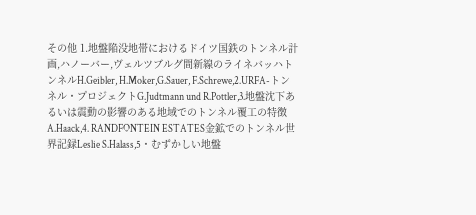その他 1.地盤陥没地帯におけるドイツ国鉄のトンネル計画,ハノーバー,ヴェルツブルグ間新線のライネバッハトンネルH.Geibler, H.Moker,G.Sauer, F.Schrewe,2.URFA-トンネル・プロジェクトG.Judtmann und R.Pottler,3.地盤沈下あるいは震動の影響のある地域でのトンネル覆工の特徴A.Haack,4. RANDFONTEIN ESTATES金鉱でのトンネル世界記録Leslie S.Halass,5・むずかしい地盤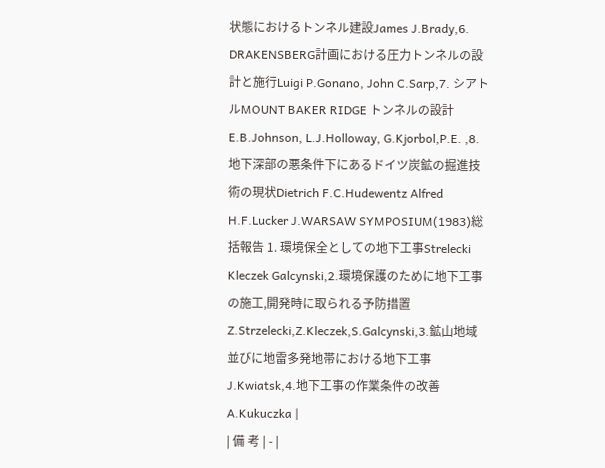状態におけるトンネル建設James J.Brady,6. DRAKENSBERG計画における圧力トンネルの設計と施行Luigi P.Gonano, John C.Sarp,7. シアトルMOUNT BAKER RIDGE トンネルの設計E.B.Johnson, L.J.Holloway, G.Kjorbol,P.E. ,8.地下深部の悪条件下にあるドイツ炭鉱の掘進技術の現状Dietrich F.C.Hudewentz Alfred H.F.Lucker J.WARSAW SYMPOSIUM(1983)総括報告 1. 環境保全としての地下工事Strelecki Kleczek Galcynski,2.環境保護のために地下工事の施工,開発時に取られる予防措置Z.Strzelecki,Z.Kleczek,S.Galcynski,3.鉱山地域並びに地雷多発地帯における地下工事J.Kwiatsk,4.地下工事の作業条件の改善A.Kukuczka |
| 備 考 | - |